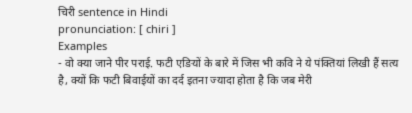चिरी sentence in Hindi
pronunciation: [ chiri ]
Examples
- वो क्या जाने पीर पराई. फटी एङियों के बारे में जिस भी कवि ने ये पंक्तियां लिखी हैं सत्य है, क्यों कि फटी बिवाईयों का दर्द इतना ज्यादा होता है कि जब मेरी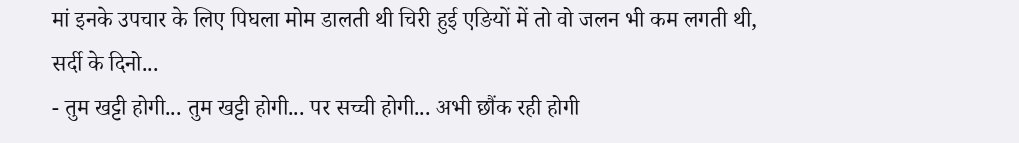मां इनके उपचार के लिए पिघला मोम डालती थी चिरी हुई एङियों में तो वो जलन भी कम लगती थी, सर्दी के दिनो...
- तुम खट्टी होगी... तुम खट्टी होगी... पर सच्ची होगी... अभी छौंक रही होगी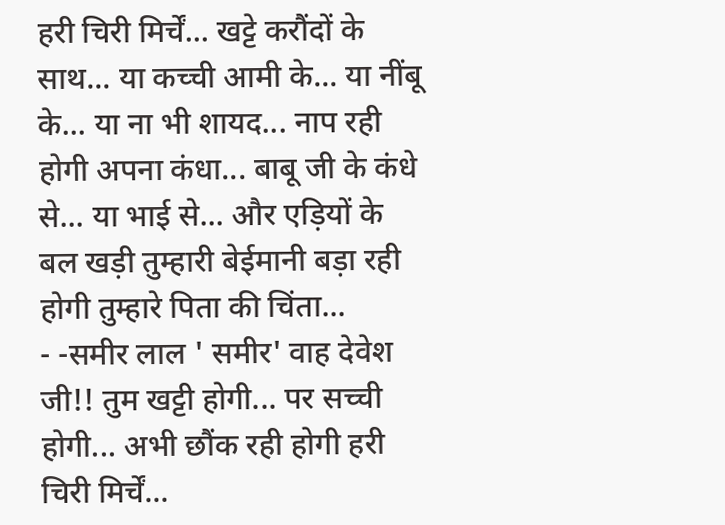हरी चिरी मिर्चें... खट्टे करौंदों के साथ... या कच्ची आमी के... या नींबू के... या ना भी शायद... नाप रही होगी अपना कंधा... बाबू जी के कंधे से... या भाई से... और एड़ियों के बल खड़ी तुम्हारी बेईमानी बड़ा रही होगी तुम्हारे पिता की चिंता...
- -समीर लाल ' समीर' वाह देवेश जी!! तुम खट्टी होगी... पर सच्ची होगी... अभी छौंक रही होगी हरी चिरी मिर्चें...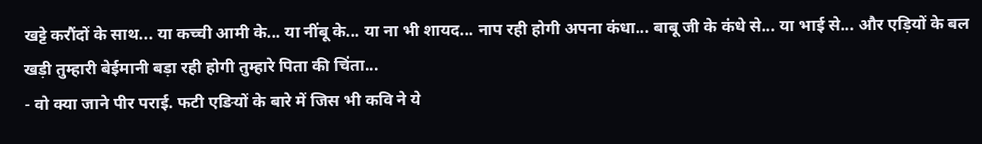खट्टे करौंदों के साथ... या कच्ची आमी के... या नींबू के... या ना भी शायद... नाप रही होगी अपना कंधा... बाबू जी के कंधे से... या भाई से... और एड़ियों के बल खड़ी तुम्हारी बेईमानी बड़ा रही होगी तुम्हारे पिता की चिंता...
- वो क्या जाने पीर पराई. फटी एङियों के बारे में जिस भी कवि ने ये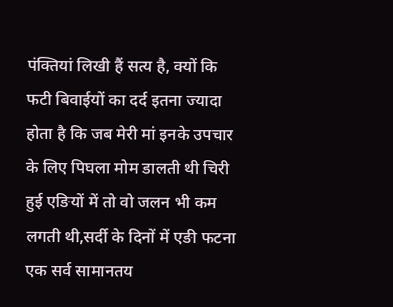पंक्तियां लिखी हैं सत्य है, क्यों कि फटी बिवाईयों का दर्द इतना ज्यादा होता है कि जब मेरी मां इनके उपचार के लिए पिघला मोम डालती थी चिरी हुई एङियों में तो वो जलन भी कम लगती थी,सर्दी के दिनों में एङी फटना एक सर्व सामानतय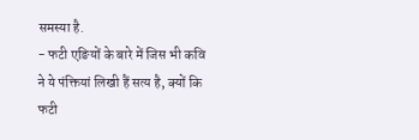समस्या है.
- फटी एङियों के बारे में जिस भी कवि ने ये पंक्तियां लिखी हैं सत्य है, क्यों कि फटी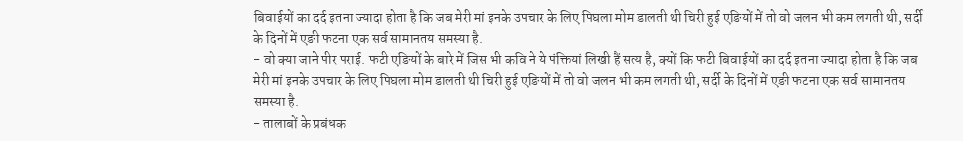बिवाईयों का दर्द इतना ज्यादा होता है कि जब मेरी मां इनके उपचार के लिए पिघला मोम डालती थी चिरी हुई एङियों में तो वो जलन भी कम लगती थी, सर्दी के दिनों में एङी फटना एक सर्व सामानतय समस्या है.
- वो क्या जाने पीर पराई. फटी एङियों के बारे में जिस भी कवि ने ये पंक्तियां लिखी हैं सत्य है, क्यों कि फटी बिवाईयों का दर्द इतना ज्यादा होता है कि जब मेरी मां इनके उपचार के लिए पिघला मोम डालती थी चिरी हुई एङियों में तो वो जलन भी कम लगती थी, सर्दी के दिनों में एङी फटना एक सर्व सामानतय समस्या है.
- तालाबों के प्रबंधक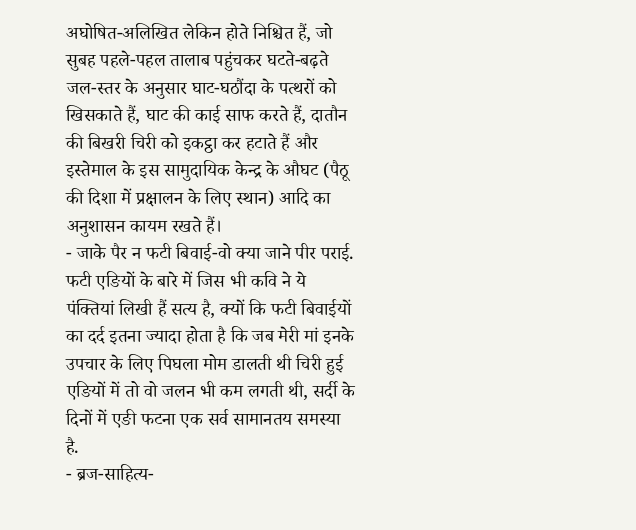अघोषित-अलिखित लेकिन होते निश्चित हैं, जो सुबह पहले-पहल तालाब पहुंचकर घटते-बढ़ते जल-स्तर के अनुसार घाट-घठौंदा के पत्थरों को खिसकाते हैं, घाट की काई साफ करते हैं, दातौन की बिखरी चिरी को इकट्ठा कर हटाते हैं और इस्तेमाल के इस सामुदायिक केन्द्र के औघट (पैठू की दिशा में प्रक्षालन के लिए स्थान) आदि का अनुशासन कायम रखते हैं।
- जाके पैर न फटी बिवाई-वो क्या जाने पीर पराई. फटी एङियों के बारे में जिस भी कवि ने ये पंक्तियां लिखी हैं सत्य है, क्यों कि फटी बिवाईयों का दर्द इतना ज्यादा होता है कि जब मेरी मां इनके उपचार के लिए पिघला मोम डालती थी चिरी हुई एङियों में तो वो जलन भी कम लगती थी, सर्दी के दिनों में एङी फटना एक सर्व सामानतय समस्या है.
- ब्रज-साहित्य-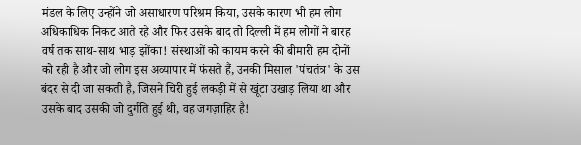मंडल के लिए उन्होंने जो असाधारण परिश्रम किया, उसके कारण भी हम लोग अधिकाधिक निकट आते रहे और फिर उसके बाद तो दिल्ली में हम लोगों ने बारह वर्ष तक साथ-साथ भाड़ झोंका! संस्थाओं को कायम करने की बीमारी हम दोनों को रही है और जो लोग इस अव्यापार में फंसते हैं, उनकी मिसाल 'पंचतंत्र' के उस बंदर से दी जा सकती है, जिसने चिरी हुई लकड़ी में से खूंटा उखाड़ लिया था और उसके बाद उसकी जो दुर्गति हुई थी, वह जगज़ाहिर है!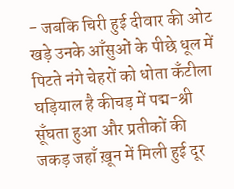- जबकि चिरी हुई दीवार की ओट खड़े उनके आँसुओं के पीछे धूल में पिटते नंगे चेहरों को धोता कँटीला घड़ियाल है कीचड़ में पद्म-श्री सूँघता हुआ और प्रतीकों की जकड़ जहाँ ख़ून में मिली हुई दूर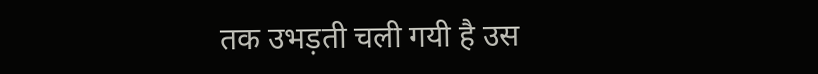तक उभड़ती चली गयी है उस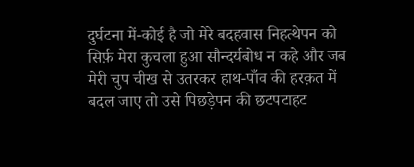दुर्घटना में-कोई है जो मेरे बदहवास निहत्थेपन को सिर्फ़ मेरा कुचला हुआ सौन्दर्यबोध न कहे और जब मेरी चुप चीख से उतरकर हाथ-पाँव की हरक़त में बदल जाए तो उसे पिछड़ेपन की छटपटाहट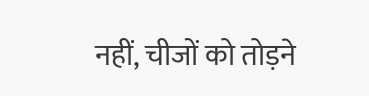नहीं, चीजों को तोड़ने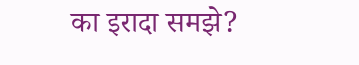का इरादा समझे?